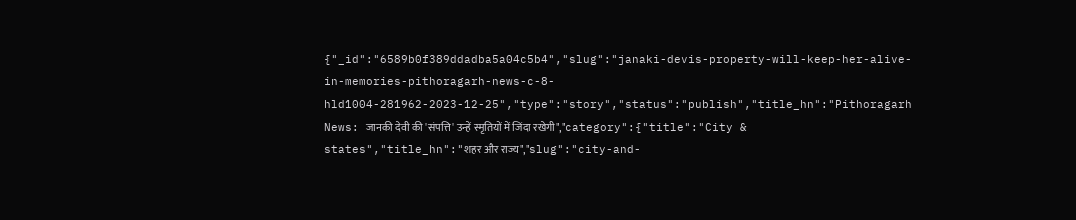{"_id":"6589b0f389ddadba5a04c5b4","slug":"janaki-devis-property-will-keep-her-alive-in-memories-pithoragarh-news-c-8-hld1004-281962-2023-12-25","type":"story","status":"publish","title_hn":"Pithoragarh News: जानकी देवी की 'संपत्ति' उन्हें स्मृतियों में जिंदा रखेगी","category":{"title":"City & states","title_hn":"शहर और राज्य","slug":"city-and-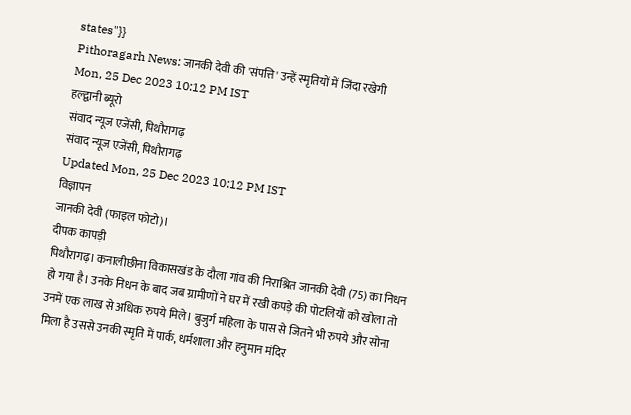states"}}
Pithoragarh News: जानकी देवी की 'संपत्ति' उन्हें स्मृतियों में जिंदा रखेगी
Mon, 25 Dec 2023 10:12 PM IST
हल्द्वानी ब्यूरो
संवाद न्यूज एजेंसी, पिथौरागढ़
संवाद न्यूज एजेंसी, पिथौरागढ़
Updated Mon, 25 Dec 2023 10:12 PM IST
विज्ञापन
जानकी देवी (फाइल फोटो)।
दीपक कापड़ी
पिथौरागढ़। कनालीछीना विकासखंड के दौला गांव की निराश्रित जानकी देवी (75) का निधन हो गया है। उनके निधन के बाद जब ग्रामीणों ने घर में रखी कपड़े की पोटलियों को खोला तो उनमें एक लाख से अधिक रुपये मिले। बुजुर्ग महिला के पास से जितने भी रुपये और सोना मिला है उससे उनकी स्मृति में पार्क, धर्मशाला और हनुमान मंदिर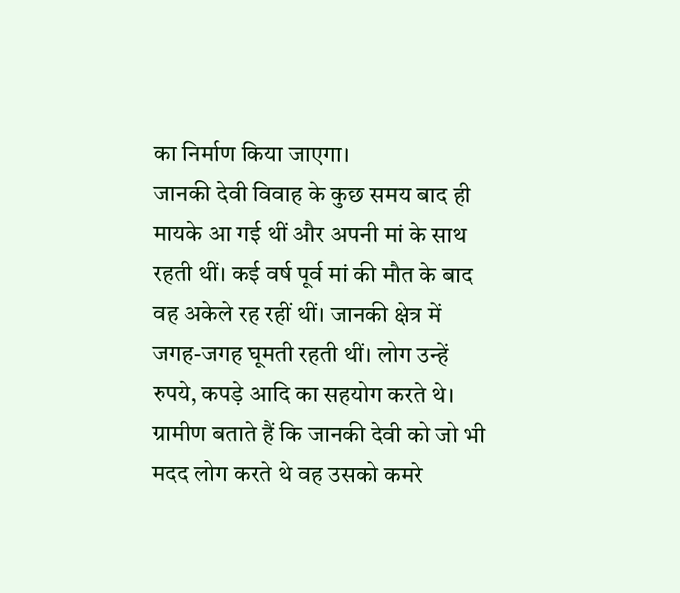का निर्माण किया जाएगा।
जानकी देवी विवाह के कुछ समय बाद ही मायके आ गई थीं और अपनी मां के साथ रहती थीं। कई वर्ष पूर्व मां की मौत के बाद वह अकेले रह रहीं थीं। जानकी क्षेत्र में जगह-जगह घूमती रहती थीं। लोग उन्हें रुपये, कपड़े आदि का सहयोग करते थे। ग्रामीण बताते हैं कि जानकी देवी को जो भी मदद लोग करते थे वह उसको कमरे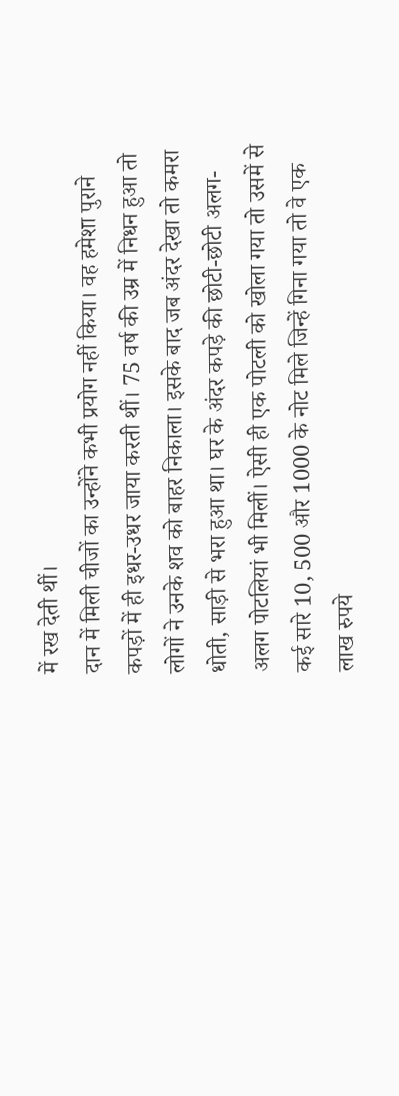में रख देती थीं।
दान में मिली चीजों का उन्होंने कभी प्रयोग नहीं किया। वह हमेशा पुराने कपड़ों में ही इधर-उधर जाया करती थीं। 75 वर्ष की उम्र में निधन हुआ तो लोगों ने उनके शव को बाहर निकाला। इसके बाद जब अंदर देखा तो कमरा धोती, साड़ी से भरा हुआ था। घर के अंदर कपड़े की छोटी-छोटी अलग-अलग पोटलियां भी मिलीं। ऐसी ही एक पोटली को खोला गया तो उसमें से कई सारे 10, 500 और 1000 के नोट मिले जिन्हें गिना गया तो वे एक लाख रुपये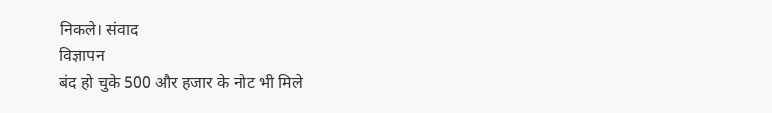निकले। संवाद
विज्ञापन
बंद हो चुके 500 और हजार के नोट भी मिले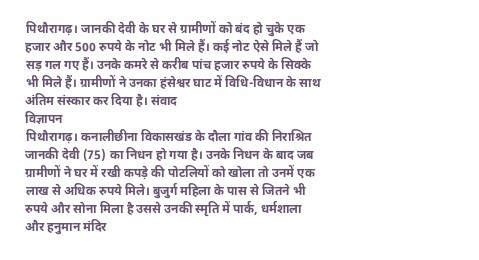पिथौरागढ़। जानकी देवी के घर से ग्रामीणों को बंद हो चुके एक हजार और 500 रुपये के नोट भी मिले हैं। कई नोट ऐसे मिले हैं जो सड़ गल गए हैं। उनके कमरे से करीब पांच हजार रुपये के सिक्के भी मिले हैं। ग्रामीणों ने उनका हंसेश्वर घाट में विधि-विधान के साथ अंतिम संस्कार कर दिया है। संवाद
विज्ञापन
पिथौरागढ़। कनालीछीना विकासखंड के दौला गांव की निराश्रित जानकी देवी (75) का निधन हो गया है। उनके निधन के बाद जब ग्रामीणों ने घर में रखी कपड़े की पोटलियों को खोला तो उनमें एक लाख से अधिक रुपये मिले। बुजुर्ग महिला के पास से जितने भी रुपये और सोना मिला है उससे उनकी स्मृति में पार्क, धर्मशाला और हनुमान मंदिर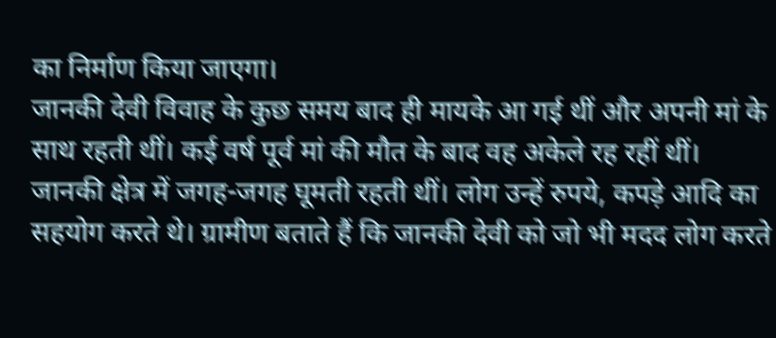का निर्माण किया जाएगा।
जानकी देवी विवाह के कुछ समय बाद ही मायके आ गई थीं और अपनी मां के साथ रहती थीं। कई वर्ष पूर्व मां की मौत के बाद वह अकेले रह रहीं थीं। जानकी क्षेत्र में जगह-जगह घूमती रहती थीं। लोग उन्हें रुपये, कपड़े आदि का सहयोग करते थे। ग्रामीण बताते हैं कि जानकी देवी को जो भी मदद लोग करते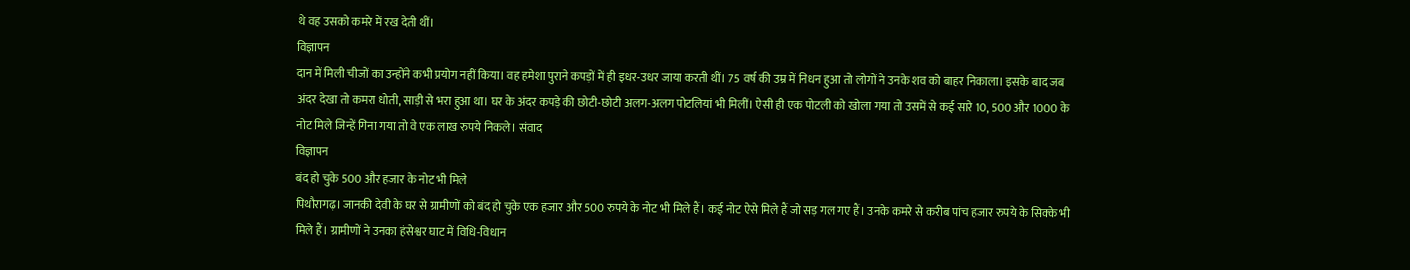थे वह उसको कमरे में रख देती थीं।
विज्ञापन
दान में मिली चीजों का उन्होंने कभी प्रयोग नहीं किया। वह हमेशा पुराने कपड़ों में ही इधर-उधर जाया करती थीं। 75 वर्ष की उम्र में निधन हुआ तो लोगों ने उनके शव को बाहर निकाला। इसके बाद जब अंदर देखा तो कमरा धोती, साड़ी से भरा हुआ था। घर के अंदर कपड़े की छोटी-छोटी अलग-अलग पोटलियां भी मिलीं। ऐसी ही एक पोटली को खोला गया तो उसमें से कई सारे 10, 500 और 1000 के नोट मिले जिन्हें गिना गया तो वे एक लाख रुपये निकले। संवाद
विज्ञापन
बंद हो चुके 500 और हजार के नोट भी मिले
पिथौरागढ़। जानकी देवी के घर से ग्रामीणों को बंद हो चुके एक हजार और 500 रुपये के नोट भी मिले हैं। कई नोट ऐसे मिले हैं जो सड़ गल गए हैं। उनके कमरे से करीब पांच हजार रुपये के सिक्के भी मिले हैं। ग्रामीणों ने उनका हंसेश्वर घाट में विधि-विधान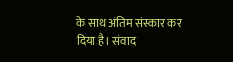के साथ अंतिम संस्कार कर दिया है। संवाद